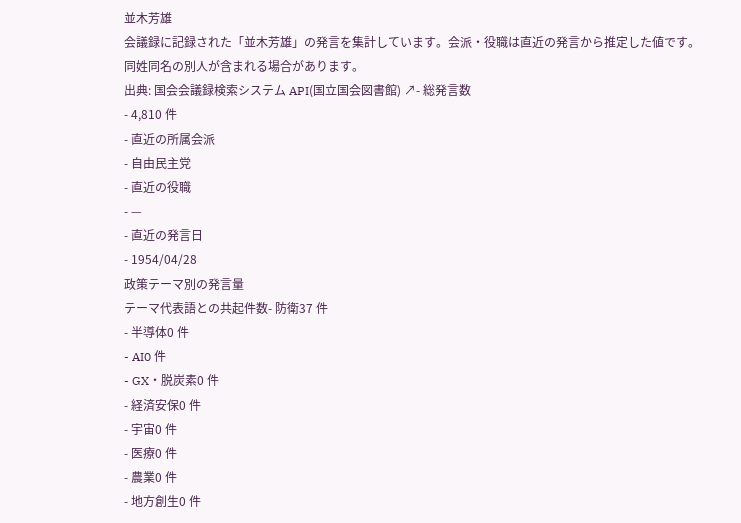並木芳雄
会議録に記録された「並木芳雄」の発言を集計しています。会派・役職は直近の発言から推定した値です。同姓同名の別人が含まれる場合があります。
出典: 国会会議録検索システム API(国立国会図書館) ↗- 総発言数
- 4,810 件
- 直近の所属会派
- 自由民主党
- 直近の役職
- —
- 直近の発言日
- 1954/04/28
政策テーマ別の発言量
テーマ代表語との共起件数- 防衛37 件
- 半導体0 件
- AI0 件
- GX・脱炭素0 件
- 経済安保0 件
- 宇宙0 件
- 医療0 件
- 農業0 件
- 地方創生0 件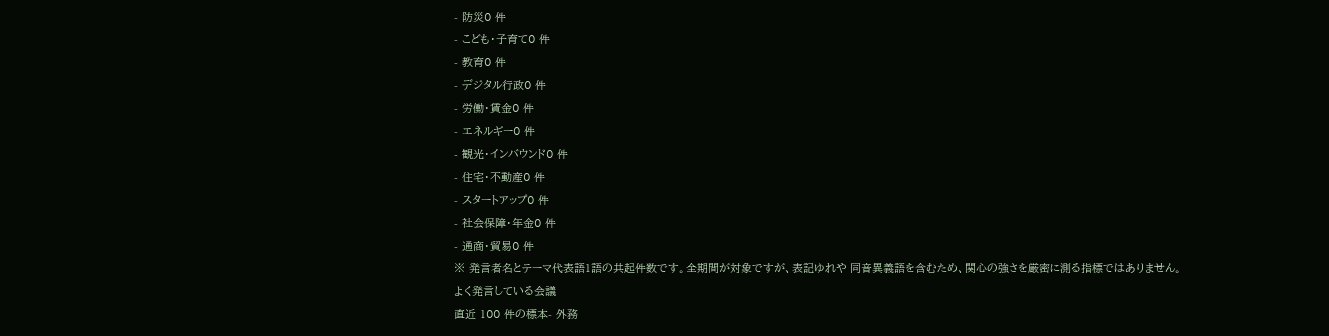- 防災0 件
- こども・子育て0 件
- 教育0 件
- デジタル行政0 件
- 労働・賃金0 件
- エネルギー0 件
- 観光・インバウンド0 件
- 住宅・不動産0 件
- スタートアップ0 件
- 社会保障・年金0 件
- 通商・貿易0 件
※ 発言者名とテーマ代表語1語の共起件数です。全期間が対象ですが、表記ゆれや 同音異義語を含むため、関心の強さを厳密に測る指標ではありません。
よく発言している会議
直近 100 件の標本- 外務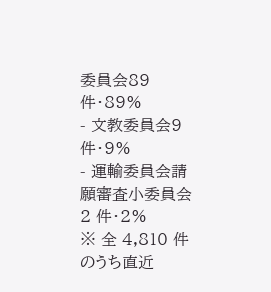委員会89 件・89%
- 文教委員会9 件・9%
- 運輸委員会請願審査小委員会2 件・2%
※ 全 4,810 件のうち直近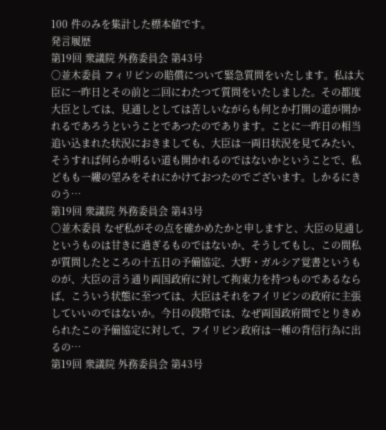100 件のみを集計した標本値です。
発言履歴
第19回 衆議院 外務委員会 第43号
○並木委員 フィリピンの賠償について緊急質問をいたします。私は大臣に一昨日とその前と二回にわたつて質問をいたしました。その都度大臣としては、見通しとしては苦しいながらも何とか打開の道が開かれるであろうということであつたのであります。ことに一昨日の相当追い込まれた状況におきましても、大臣は一両日状況を見てみたい、そうすれば何らか明るい道も開かれるのではないかということで、私どもも一縷の望みをそれにかけておつたのでございます。しかるにきのう…
第19回 衆議院 外務委員会 第43号
○並木委員 なぜ私がその点を確かめたかと申しますと、大臣の見通しというものは甘きに過ぎるものではないか、そうしてもし、この間私が質問したところの十五日の予備協定、大野・ガルシア覚書というものが、大臣の言う通り両国政府に対して拘束力を持つものであるならば、こういう状態に至つては、大臣はそれをフイリピンの政府に主張していいのではないか。今日の段階では、なぜ両国政府間でとりきめられたこの予備協定に対して、フイリピン政府は一種の背信行為に出るの…
第19回 衆議院 外務委員会 第43号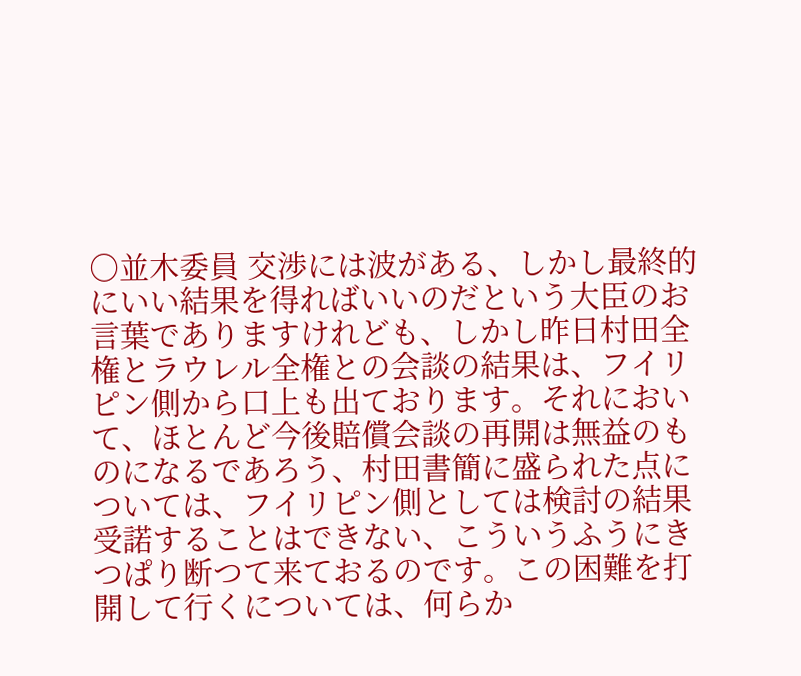○並木委員 交渉には波がある、しかし最終的にいい結果を得ればいいのだという大臣のお言葉でありますけれども、しかし昨日村田全権とラウレル全権との会談の結果は、フイリピン側から口上も出ております。それにおいて、ほとんど今後賠償会談の再開は無益のものになるであろう、村田書簡に盛られた点については、フイリピン側としては検討の結果受諾することはできない、こういうふうにきつぱり断つて来ておるのです。この困難を打開して行くについては、何らか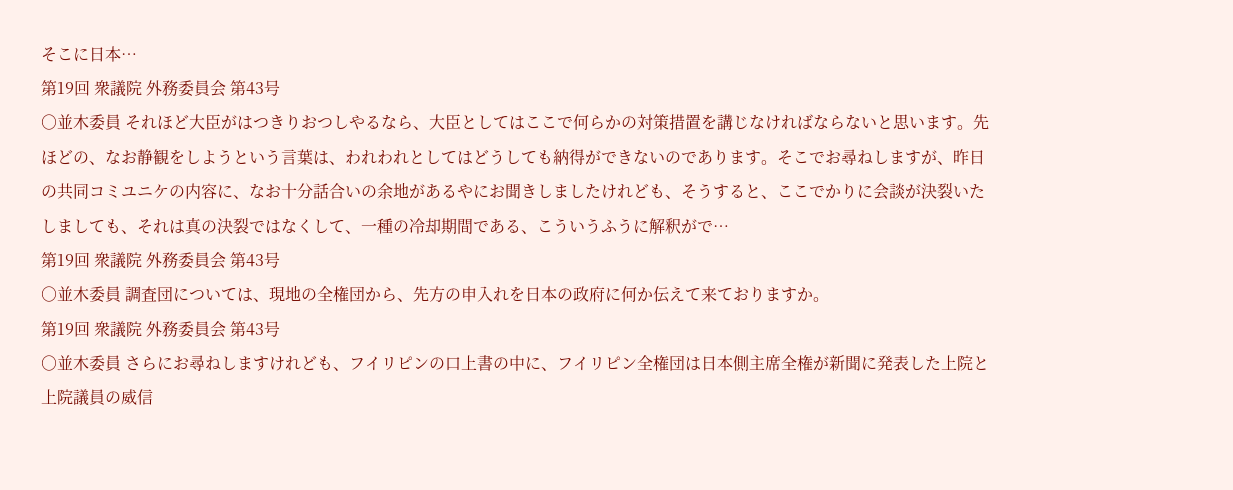そこに日本…
第19回 衆議院 外務委員会 第43号
○並木委員 それほど大臣がはつきりおつしやるなら、大臣としてはここで何らかの対策措置を講じなければならないと思います。先ほどの、なお静観をしようという言葉は、われわれとしてはどうしても納得ができないのであります。そこでお尋ねしますが、昨日の共同コミユニケの内容に、なお十分話合いの余地があるやにお聞きしましたけれども、そうすると、ここでかりに会談が決裂いたしましても、それは真の決裂ではなくして、一種の冷却期間である、こういうふうに解釈がで…
第19回 衆議院 外務委員会 第43号
○並木委員 調査団については、現地の全権団から、先方の申入れを日本の政府に何か伝えて来ておりますか。
第19回 衆議院 外務委員会 第43号
○並木委員 さらにお尋ねしますけれども、フイリピンの口上書の中に、フイリピン全権団は日本側主席全権が新聞に発表した上院と上院議員の威信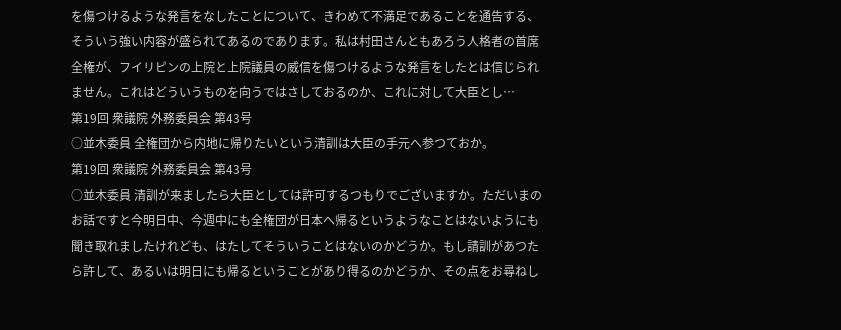を傷つけるような発言をなしたことについて、きわめて不満足であることを通告する、そういう強い内容が盛られてあるのであります。私は村田さんともあろう人格者の首席全権が、フイリピンの上院と上院議員の威信を傷つけるような発言をしたとは信じられません。これはどういうものを向うではさしておるのか、これに対して大臣とし…
第19回 衆議院 外務委員会 第43号
○並木委員 全権団から内地に帰りたいという清訓は大臣の手元へ参つておか。
第19回 衆議院 外務委員会 第43号
○並木委員 清訓が来ましたら大臣としては許可するつもりでございますか。ただいまのお話ですと今明日中、今週中にも全権団が日本へ帰るというようなことはないようにも聞き取れましたけれども、はたしてそういうことはないのかどうか。もし請訓があつたら許して、あるいは明日にも帰るということがあり得るのかどうか、その点をお尋ねし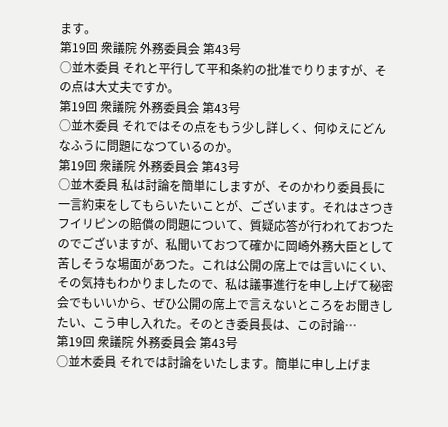ます。
第19回 衆議院 外務委員会 第43号
○並木委員 それと平行して平和条約の批准でりりますが、その点は大丈夫ですか。
第19回 衆議院 外務委員会 第43号
○並木委員 それではその点をもう少し詳しく、何ゆえにどんなふうに問題になつているのか。
第19回 衆議院 外務委員会 第43号
○並木委員 私は討論を簡単にしますが、そのかわり委員長に一言約束をしてもらいたいことが、ございます。それはさつきフイリピンの賠償の問題について、質疑応答が行われておつたのでございますが、私聞いておつて確かに岡崎外務大臣として苦しそうな場面があつた。これは公開の席上では言いにくい、その気持もわかりましたので、私は議事進行を申し上げて秘密会でもいいから、ぜひ公開の席上で言えないところをお聞きしたい、こう申し入れた。そのとき委員長は、この討論…
第19回 衆議院 外務委員会 第43号
○並木委員 それでは討論をいたします。簡単に申し上げま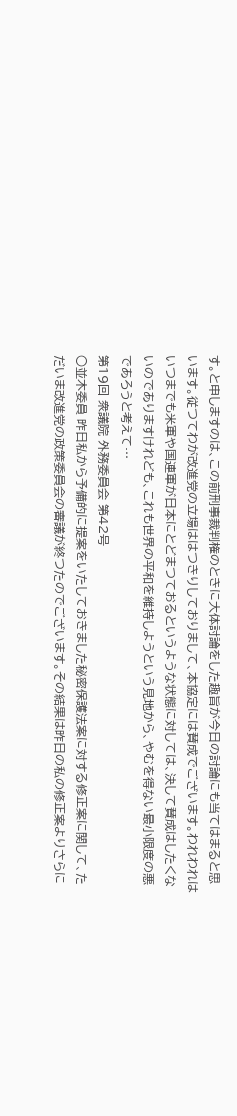す。と申しますのは、この前刑事裁判権のときに大体討論をした趣旨が今日の討論にも当てはまると思います。従つてわが改進党の立場ははつきりしておりまして、本協定には賛成でございます。われわれはいつまでも米軍や国連軍が日本にとどまつておるというような状態に対しては、決して賛成はしたくないのでありますけれども、これも世界の平和を維持しようという見地から、やむを得ない最小限度の悪であろうと考えて…
第19回 衆議院 外務委員会 第42号
○並木委員 昨日私から予備的に提案をいたしておきました秘密保護法案に対する修正案に関して、ただいま改進党の政策委員会の審議が終つたのでございます。その結果は昨日の私の修正案よりさらに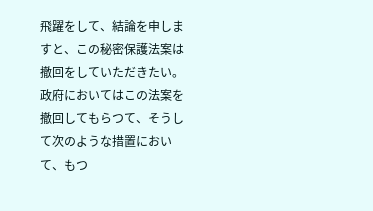飛躍をして、結論を申しますと、この秘密保護法案は撤回をしていただきたい。政府においてはこの法案を撤回してもらつて、そうして次のような措置において、もつ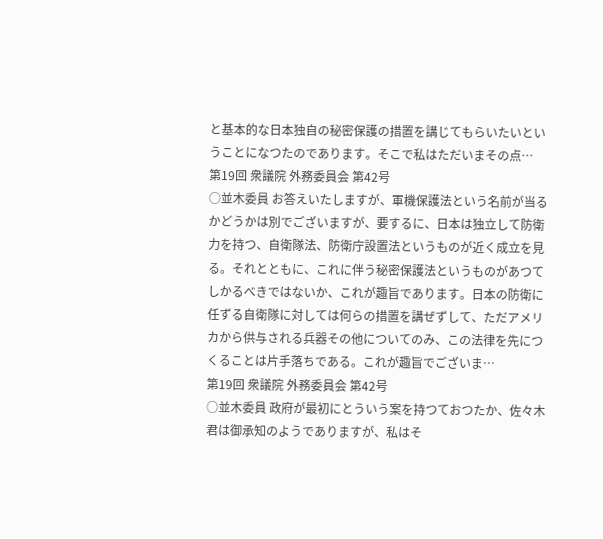と基本的な日本独自の秘密保護の措置を講じてもらいたいということになつたのであります。そこで私はただいまその点…
第19回 衆議院 外務委員会 第42号
○並木委員 お答えいたしますが、軍機保護法という名前が当るかどうかは別でございますが、要するに、日本は独立して防衛力を持つ、自衛隊法、防衛庁設置法というものが近く成立を見る。それとともに、これに伴う秘密保護法というものがあつてしかるべきではないか、これが趣旨であります。日本の防衛に任ずる自衛隊に対しては何らの措置を講ぜずして、ただアメリカから供与される兵器その他についてのみ、この法律を先につくることは片手落ちである。これが趣旨でございま…
第19回 衆議院 外務委員会 第42号
○並木委員 政府が最初にとういう案を持つておつたか、佐々木君は御承知のようでありますが、私はそ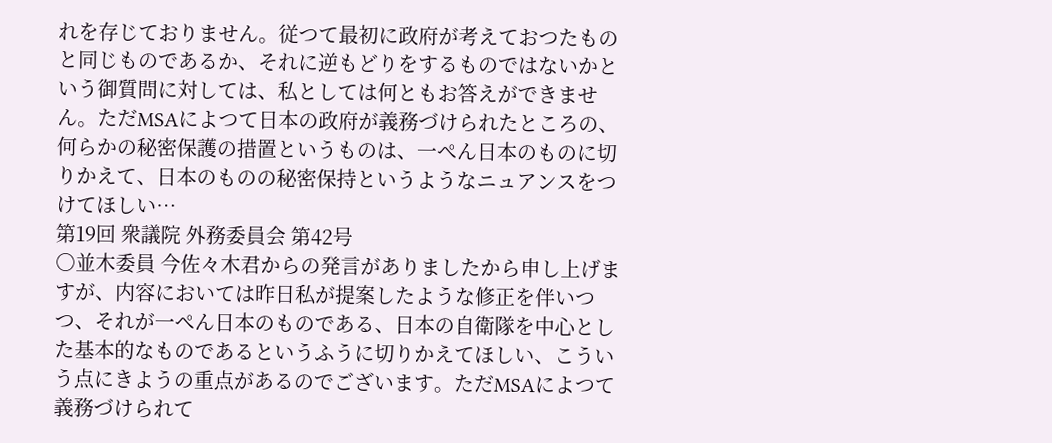れを存じておりません。従つて最初に政府が考えておつたものと同じものであるか、それに逆もどりをするものではないかという御質問に対しては、私としては何ともお答えができません。ただMSAによつて日本の政府が義務づけられたところの、何らかの秘密保護の措置というものは、一ぺん日本のものに切りかえて、日本のものの秘密保持というようなニュアンスをつけてほしい…
第19回 衆議院 外務委員会 第42号
○並木委員 今佐々木君からの発言がありましたから申し上げますが、内容においては昨日私が提案したような修正を伴いつつ、それが一ぺん日本のものである、日本の自衛隊を中心とした基本的なものであるというふうに切りかえてほしい、こういう点にきようの重点があるのでございます。ただMSAによつて義務づけられて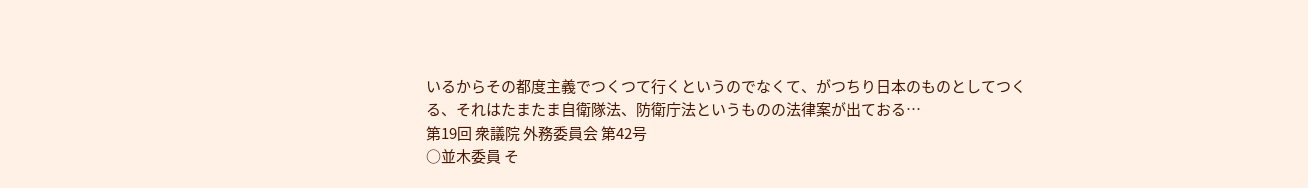いるからその都度主義でつくつて行くというのでなくて、がつちり日本のものとしてつくる、それはたまたま自衛隊法、防衛庁法というものの法律案が出ておる…
第19回 衆議院 外務委員会 第42号
○並木委員 そ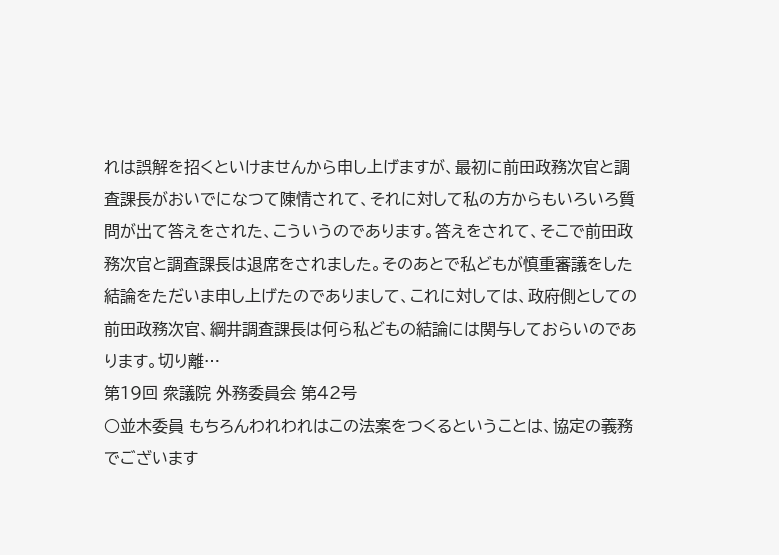れは誤解を招くといけませんから申し上げますが、最初に前田政務次官と調査課長がおいでになつて陳情されて、それに対して私の方からもいろいろ質問が出て答えをされた、こういうのであります。答えをされて、そこで前田政務次官と調査課長は退席をされました。そのあとで私どもが慎重審議をした結論をただいま申し上げたのでありまして、これに対しては、政府側としての前田政務次官、綱井調査課長は何ら私どもの結論には関与しておらいのであります。切り離…
第19回 衆議院 外務委員会 第42号
○並木委員 もちろんわれわれはこの法案をつくるということは、協定の義務でございます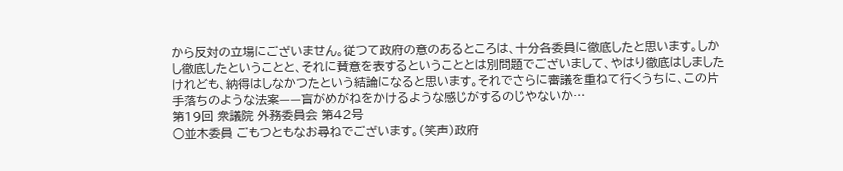から反対の立場にございません。従つて政府の意のあるところは、十分各委員に徹底したと思います。しかし徹底したということと、それに賛意を表するということとは別問題でございまして、やはり徹底はしましたけれども、納得はしなかつたという結論になると思います。それでさらに審議を重ねて行くうちに、この片手落ちのような法案——盲がめがねをかけるような感じがするのじやないか…
第19回 衆議院 外務委員会 第42号
○並木委員 ごもつともなお尋ねでございます。(笑声)政府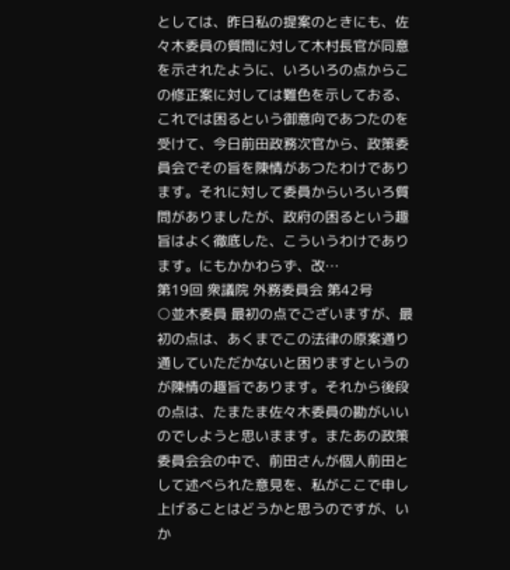としては、昨日私の提案のときにも、佐々木委員の質問に対して木村長官が同意を示されたように、いろいろの点からこの修正案に対しては難色を示しておる、これでは困るという御意向であつたのを受けて、今日前田政務次官から、政策委員会でその旨を陳情があつたわけであります。それに対して委員からいろいろ質問がありましたが、政府の困るという趣旨はよく徹底した、こういうわけであります。にもかかわらず、改…
第19回 衆議院 外務委員会 第42号
○並木委員 最初の点でございますが、最初の点は、あくまでこの法律の原案通り通していただかないと困りますというのが陳情の趣旨であります。それから後段の点は、たまたま佐々木委員の勘がいいのでしようと思いまます。またあの政策委員会会の中で、前田さんが個人前田として述べられた意見を、私がここで申し上げることはどうかと思うのですが、いか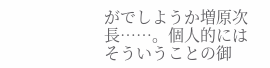がでしようか増原次長……。個人的にはそういうことの御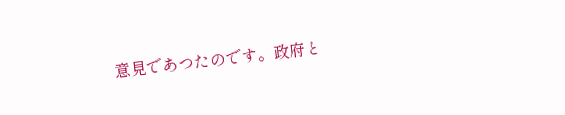意見であつたのです。政府と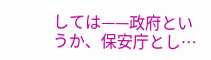しては——政府というか、保安庁とし…